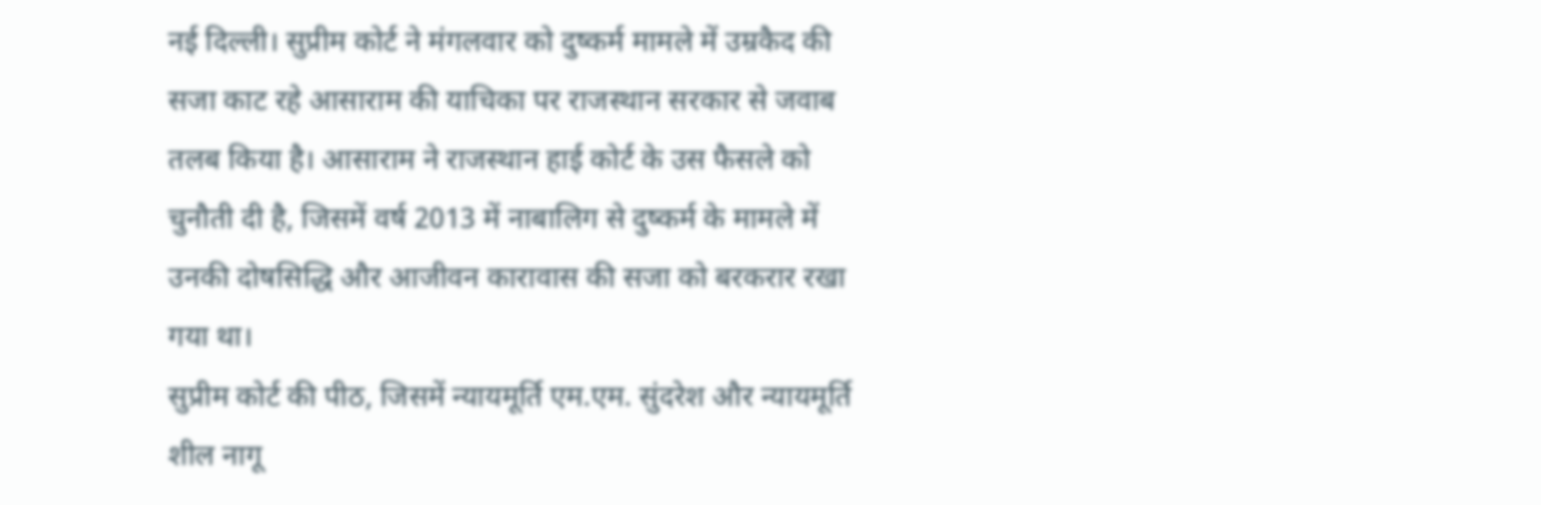नई दिल्ली। सुप्रीम कोर्ट ने मंगलवार को दुष्कर्म मामले में उम्रकैद की सजा काट रहे आसाराम की याचिका पर राजस्थान सरकार से जवाब तलब किया है। आसाराम ने राजस्थान हाई कोर्ट के उस फैसले को चुनौती दी है, जिसमें वर्ष 2013 में नाबालिग से दुष्कर्म के मामले में उनकी दोषसिद्धि और आजीवन कारावास की सजा को बरकरार रखा गया था।
सुप्रीम कोर्ट की पीठ, जिसमें न्यायमूर्ति एम.एम. सुंदरेश और न्यायमूर्ति शील नागू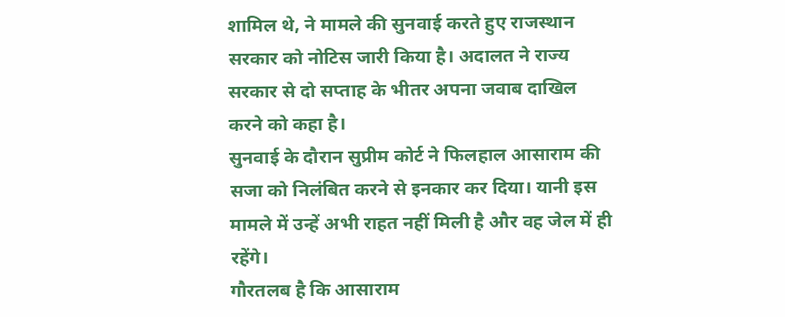शामिल थे, ने मामले की सुनवाई करते हुए राजस्थान सरकार को नोटिस जारी किया है। अदालत ने राज्य सरकार से दो सप्ताह के भीतर अपना जवाब दाखिल करने को कहा है।
सुनवाई के दौरान सुप्रीम कोर्ट ने फिलहाल आसाराम की सजा को निलंबित करने से इनकार कर दिया। यानी इस मामले में उन्हें अभी राहत नहीं मिली है और वह जेल में ही रहेंगे।
गौरतलब है कि आसाराम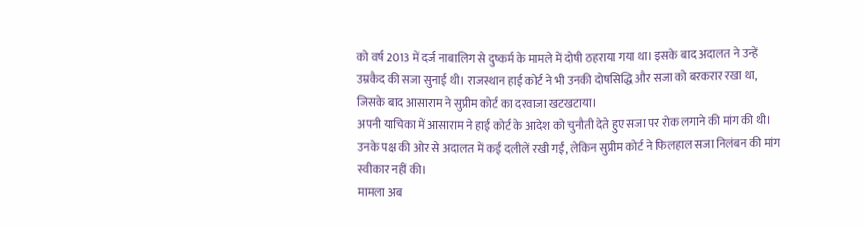को वर्ष 2013 में दर्ज नाबालिग से दुष्कर्म के मामले में दोषी ठहराया गया था। इसके बाद अदालत ने उन्हें उम्रकैद की सजा सुनाई थी। राजस्थान हाई कोर्ट ने भी उनकी दोषसिद्धि और सजा को बरकरार रखा था, जिसके बाद आसाराम ने सुप्रीम कोर्ट का दरवाजा खटखटाया।
अपनी याचिका में आसाराम ने हाई कोर्ट के आदेश को चुनौती देते हुए सजा पर रोक लगाने की मांग की थी। उनके पक्ष की ओर से अदालत में कई दलीलें रखी गईं, लेकिन सुप्रीम कोर्ट ने फिलहाल सजा निलंबन की मांग स्वीकार नहीं की।
मामला अब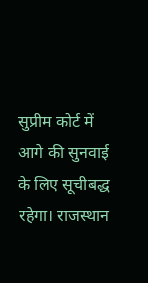सुप्रीम कोर्ट में आगे की सुनवाई के लिए सूचीबद्ध रहेगा। राजस्थान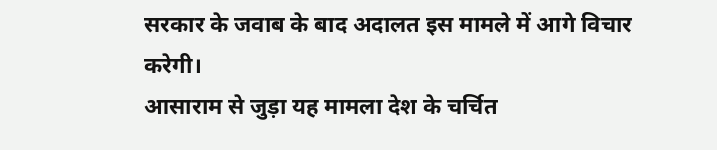सरकार के जवाब के बाद अदालत इस मामले में आगे विचार करेगी।
आसाराम से जुड़ा यह मामला देश के चर्चित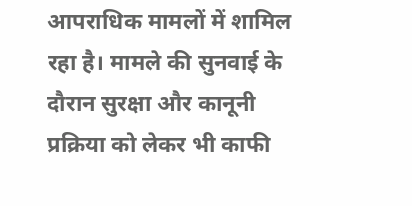आपराधिक मामलों में शामिल रहा है। मामले की सुनवाई के दौरान सुरक्षा और कानूनी प्रक्रिया को लेकर भी काफी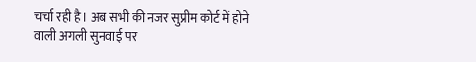चर्चा रही है। अब सभी की नजर सुप्रीम कोर्ट में होने वाली अगली सुनवाई पर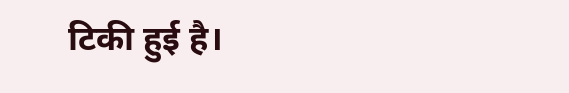टिकी हुई है।